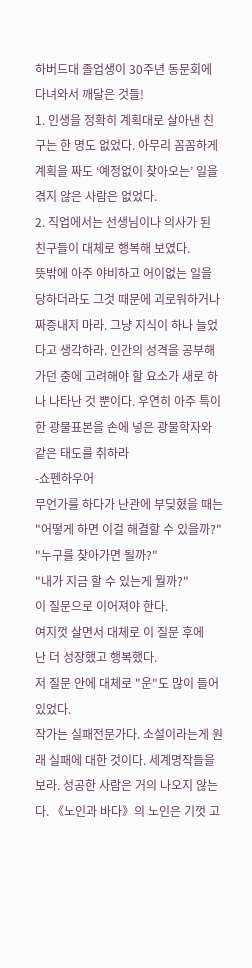하버드대 졸업생이 30주년 동문회에 다녀와서 깨달은 것들!
1. 인생을 정확히 계획대로 살아낸 친구는 한 명도 없었다. 아무리 꼼꼼하게 계획을 짜도 ‘예정없이 찾아오는’ 일을 겪지 않은 사람은 없었다.
2. 직업에서는 선생님이나 의사가 된 친구들이 대체로 행복해 보였다.
뜻밖에 아주 야비하고 어이없는 일을 당하더라도 그것 때문에 괴로워하거나 짜증내지 마라. 그냥 지식이 하나 늘었다고 생각하라. 인간의 성격을 공부해가던 중에 고려해야 할 요소가 새로 하나 나타난 것 뿐이다. 우연히 아주 특이한 광물표본을 손에 넣은 광물학자와 같은 태도를 취하라
-쇼펜하우어
무언가를 하다가 난관에 부딪혔을 때는
"어떻게 하면 이걸 해결할 수 있을까?"
"누구를 찾아가면 될까?"
"내가 지금 할 수 있는게 뭘까?"
이 질문으로 이어져야 한다.
여지껏 살면서 대체로 이 질문 후에
난 더 성장했고 행복했다.
저 질문 안에 대체로 "운"도 많이 들어 있었다.
작가는 실패전문가다. 소설이라는게 원래 실패에 대한 것이다. 세계명작들을 보라. 성공한 사람은 거의 나오지 않는다. 《노인과 바다》의 노인은 기껏 고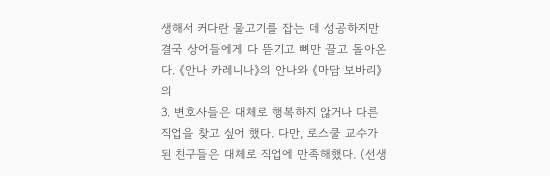생해서 커다란 물고기를 잡는 데 성공하지만 결국 상어들에게 다 뜯기고 뼈만 끌고 돌아온다. 《안나 카레니나》의 안나와 《마담 보바리》의
3. 변호사들은 대체로 행복하지 않거나 다른 직업을 찾고 싶어 했다. 다만, 로스쿨 교수가 된 친구들은 대체로 직업에 만족해했다. (선생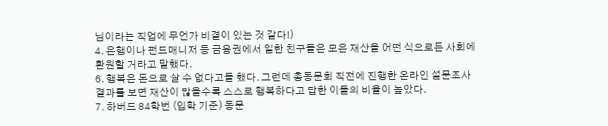님이라는 직업에 무언가 비결이 있는 것 같다!)
4. 은행이나 펀드매니저 등 금융권에서 일한 친구들은 모은 재산을 어떤 식으로든 사회에 환원할 거라고 말했다.
6. 행복은 돈으로 살 수 없다고들 했다. 그런데 총동문회 직전에 진행한 온라인 설문조사 결과를 보면 재산이 많을수록 스스로 행복하다고 답한 이들의 비율이 높았다.
7. 하버드 84학번 (입학 기준) 동문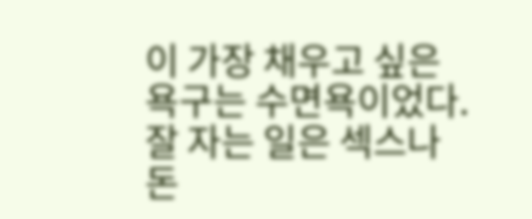이 가장 채우고 싶은 욕구는 수면욕이었다. 잘 자는 일은 섹스나 돈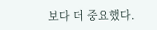보다 더 중요했다.